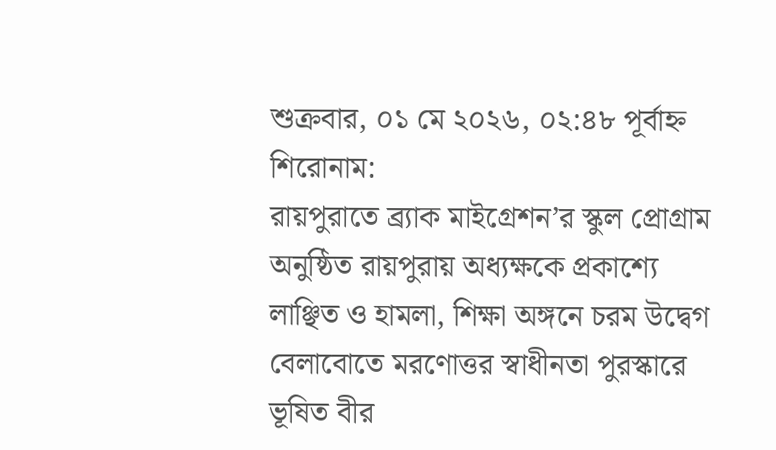শুক্রবার, ০১ মে ২০২৬, ০২:৪৮ পূর্বাহ্ন
শিরোনাম:
রায়পুরাতে ব্র্যাক মাইগ্রেশন’র স্কুল প্রোগ্রাম অনুষ্ঠিত রায়পুরায় অধ্যক্ষকে প্রকাশ্যে লাঞ্ছিত ও হামলা, শিক্ষা অঙ্গনে চরম উদ্বেগ বেলাবোতে মরণোত্তর স্বাধীনতা পুরস্কারে ভূষিত বীর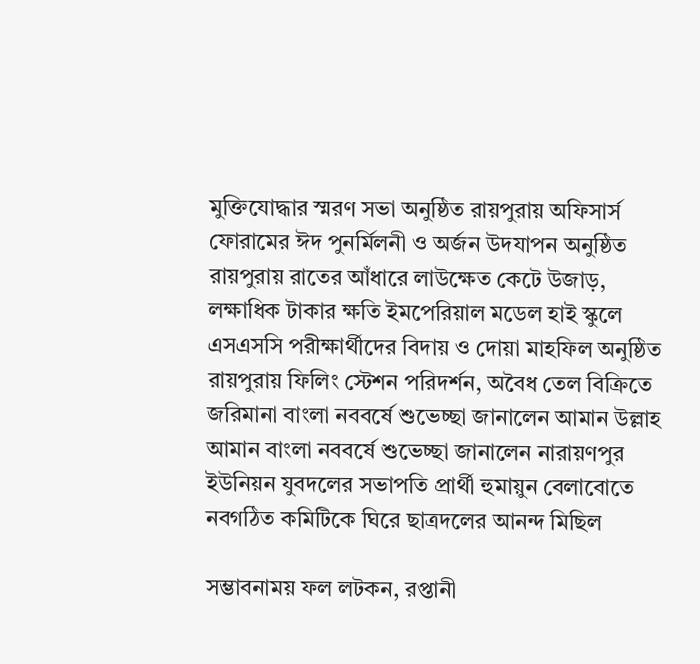মুক্তিযোদ্ধার স্মরণ সভা অনুষ্ঠিত রায়পুরায় অফিসার্স ফোরামের ঈদ পুনর্মিলনী ও অর্জন উদযাপন অনুষ্ঠিত রায়পুরায় রাতের আঁধারে লাউক্ষেত কেটে উজাড়, লক্ষাধিক টাকার ক্ষতি ইমপেরিয়াল মডেল হাই স্কুলে এসএসসি পরীক্ষার্থীদের বিদায় ও দোয়া মাহফিল অনুষ্ঠিত রায়পুরায় ফিলিং স্টেশন পরিদর্শন, অবৈধ তেল বিক্রিতে জরিমানা বাংলা নববর্ষে শুভেচ্ছা জানালেন আমান উল্লাহ আমান বাংলা নববর্ষে শুভেচ্ছা জানালেন নারায়ণপুর ইউনিয়ন যুবদলের সভাপতি প্রার্থী হুমায়ুন বেলাবোতে নবগঠিত কমিটিকে ঘিরে ছাত্রদলের আনন্দ মিছিল

সম্ভাবনাময় ফল লটকন, রপ্তানী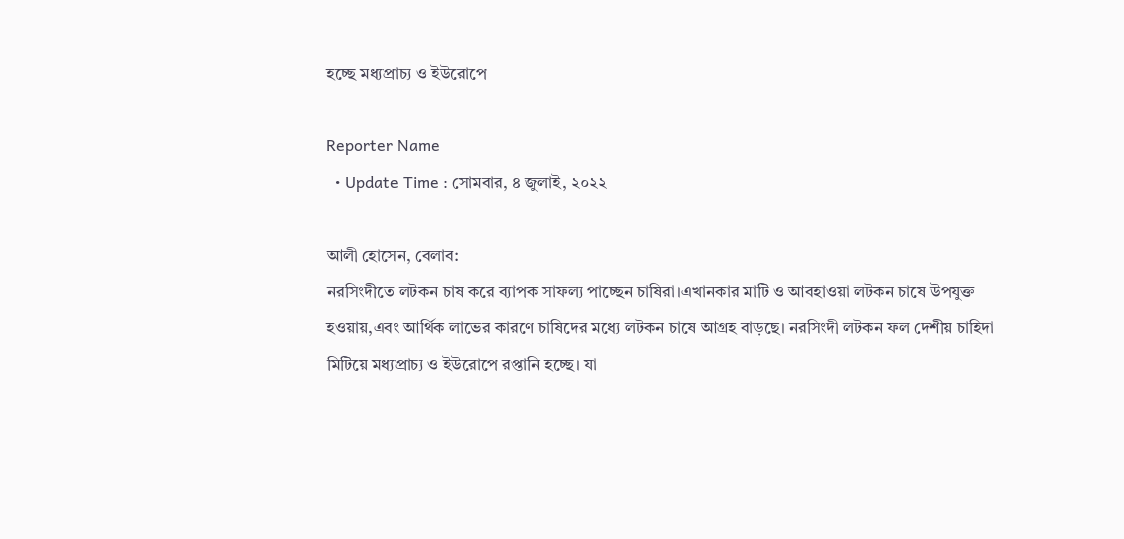হচ্ছে মধ্যপ্রাচ্য ও ইউরোপে

Reporter Name
  • Update Time : সোমবার, ৪ জুলাই, ২০২২

আলী হোসেন, বেলাব:
নরসিংদীতে লটকন চাষ করে ব্যাপক সাফল্য পাচ্ছেন চাষিরা।এখানকার মাটি ও আবহাওয়া লটকন চাষে উপযুক্ত হওয়ায়,এবং আর্থিক লাভের কারণে চাষিদের মধ্যে লটকন চাষে আগ্রহ বাড়ছে। নরসিংদী লটকন ফল দেশীয় চাহিদা মিটিয়ে মধ্যপ্রাচ্য ও ইউরোপে রপ্তানি হচ্ছে। যা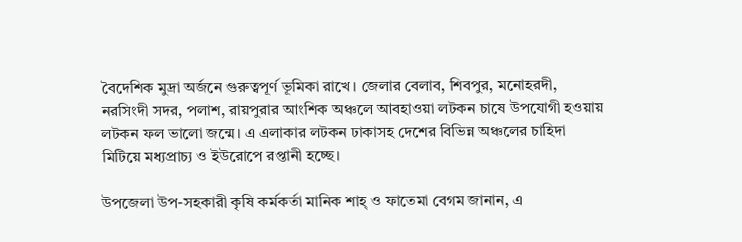বৈদেশিক মুদ্রা অর্জনে গুরুত্বপূর্ণ ভূমিকা রাখে। জেলার বেলাব, শিবপুর, মনোহরদী, নরসিংদী সদর, পলাশ, রায়পুরার আংশিক অঞ্চলে আবহাওয়া লটকন চাষে উপযোগী হওয়ায় লটকন ফল ভালো জন্মে। এ এলাকার লটকন ঢাকাসহ দেশের বিভিন্ন অঞ্চলের চাহিদা মিটিয়ে মধ্যপ্রাচ্য ও ইউরোপে রপ্তানী হচ্ছে।

উপজেলা উপ-সহকারী কৃষি কর্মকর্তা মানিক শাহ্ ও ফাতেমা বেগম জানান, এ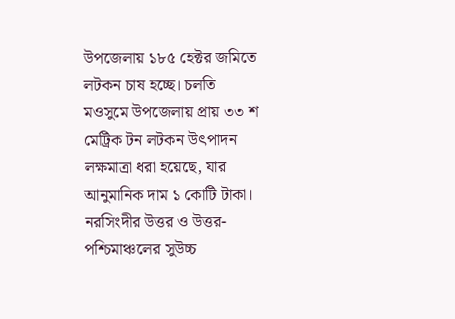উপজেলায় ১৮৫ হেক্টর জমিতে লটকন চাষ হচ্ছে। চলতি মওসুমে উপজেলায় প্রায় ৩৩ শ মেট্রিক টন লটকন উৎপাদন লক্ষমাত্রা ধরা হয়েছে, যার আনুমানিক দাম ১ কোটি টাকা। নরসিংদীর উত্তর ও উত্তর-পশ্চিমাঞ্চলের সুউচ্চ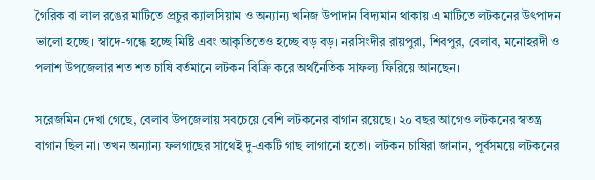গৈরিক বা লাল রঙের মাটিতে প্রচুর ক্যালসিয়াম ও অন্যান্য খনিজ উপাদান বিদ্যমান থাকায় এ মাটিতে লটকনের উৎপাদন ভালো হচ্ছে। স্বাদে-গন্ধে হচ্ছে মিষ্টি এবং আকৃতিতেও হচ্ছে বড় বড়। নরসিংদীর রায়পুরা, শিবপুর, বেলাব, মনোহরদী ও পলাশ উপজেলার শত শত চাষি বর্তমানে লটকন বিক্রি করে অর্থনৈতিক সাফল্য ফিরিয়ে আনছেন।

সরেজমিন দেখা গেছে, বেলাব উপজেলায় সবচেয়ে বেশি লটকনের বাগান রয়েছে। ২০ বছর আগেও লটকনের স্বতন্ত্র বাগান ছিল না। তখন অন্যান্য ফলগাছের সাথেই দু-একটি গাছ লাগানো হতো। লটকন চাষিরা জানান, পূর্বসময়ে লটকনের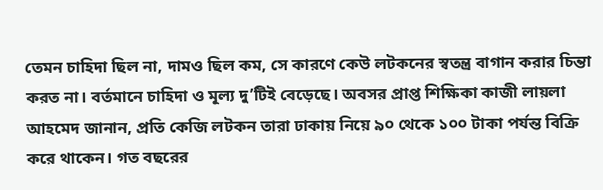তেমন চাহিদা ছিল না, দামও ছিল কম, সে কারণে কেউ লটকনের স্বতন্ত্র বাগান করার চিন্তা করত না। বর্তমানে চাহিদা ও মূল্য দু’টিই বেড়েছে। অবসর প্রাপ্ত শিক্ষিকা কাজী লায়লা আহমেদ জানান, প্রতি কেজি লটকন তারা ঢাকায় নিয়ে ৯০ থেকে ১০০ টাকা পর্যন্ত বিক্রি করে থাকেন। গত বছরের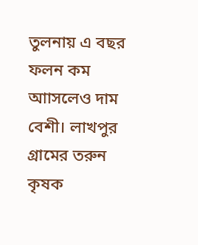তুলনায় এ বছর ফলন কম আাসলেও দাম বেশী। লাখপুর গ্রামের তরুন কৃষক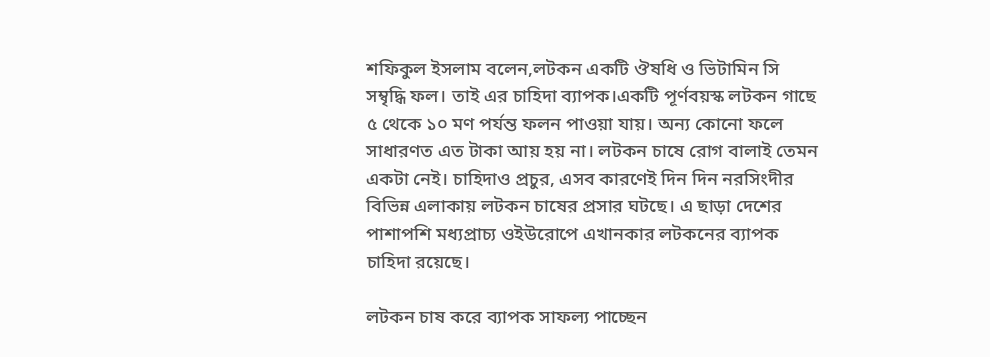শফিকুল ইসলাম বলেন,লটকন একটি ঔষধি ও ভিটামিন সি সম্বৃদ্ধি ফল। তাই এর চাহিদা ব্যাপক।একটি পূর্ণবয়স্ক লটকন গাছে ৫ থেকে ১০ মণ পর্যন্ত ফলন পাওয়া যায়। অন্য কোনো ফলে সাধারণত এত টাকা আয় হয় না। লটকন চাষে রোগ বালাই তেমন একটা নেই। চাহিদাও প্রচুর, এসব কারণেই দিন দিন নরসিংদীর বিভিন্ন এলাকায় লটকন চাষের প্রসার ঘটছে। এ ছাড়া দেশের পাশাপশি মধ্যপ্রাচ্য ওইউরোপে এখানকার লটকনের ব্যাপক চাহিদা রয়েছে।

লটকন চাষ করে ব্যাপক সাফল্য পাচ্ছেন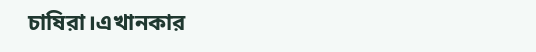চাষিরা।এখানকার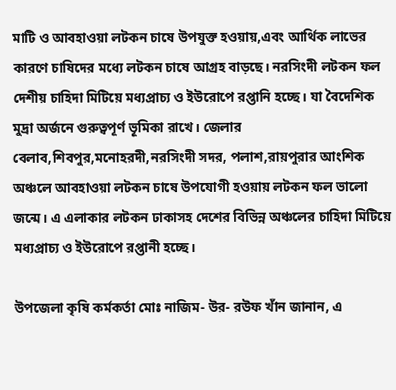মাটি ও আবহাওয়া লটকন চাষে উপযুক্ত হওয়ায়,এবং আর্থিক লাভের কারণে চাষিদের মধ্যে লটকন চাষে আগ্রহ বাড়ছে। নরসিংদী লটকন ফল দেশীয় চাহিদা মিটিয়ে মধ্যপ্রাচ্য ও ইউরোপে রপ্তানি হচ্ছে। যা বৈদেশিক মুদ্রা অর্জনে গুরুত্বপূর্ণ ভূমিকা রাখে। জেলার বেলাব,শিবপুর,মনোহরদী,নরসিংদী সদর, পলাশ,রায়পুরার আংশিক অঞ্চলে আবহাওয়া লটকন চাষে উপযোগী হওয়ায় লটকন ফল ভালো জন্মে। এ এলাকার লটকন ঢাকাসহ দেশের বিভিন্ন অঞ্চলের চাহিদা মিটিয়ে মধ্যপ্রাচ্য ও ইউরোপে রপ্তানী হচ্ছে।

উপজেলা কৃষি কর্মকর্তা মোঃ নাজিম- উর- রউফ খাঁন জানান, এ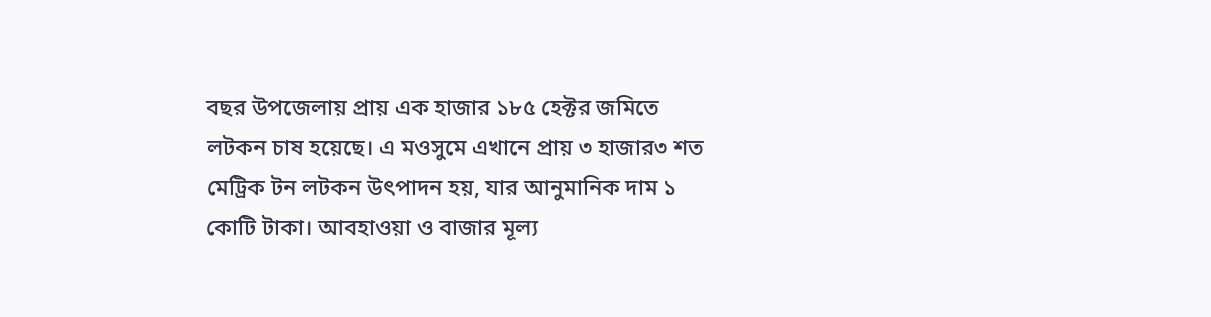বছর উপজেলায় প্রায় এক হাজার ১৮৫ হেক্টর জমিতে লটকন চাষ হয়েছে। এ মওসুমে এখানে প্রায় ৩ হাজার৩ শত মেট্রিক টন লটকন উৎপাদন হয়, যার আনুমানিক দাম ১ কোটি টাকা। আবহাওয়া ও বাজার মূল্য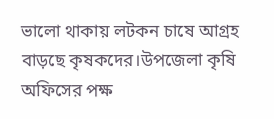ভালো থাকায় লটকন চাষে আগ্রহ বাড়ছে কৃষকদের।উপজেলা কৃষি অফিসের পক্ষ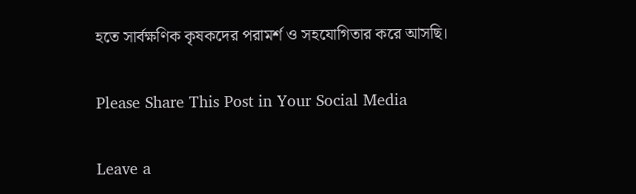হতে সার্বক্ষণিক কৃষকদের পরামর্শ ও সহযোগিতার করে আসছি।

Please Share This Post in Your Social Media

Leave a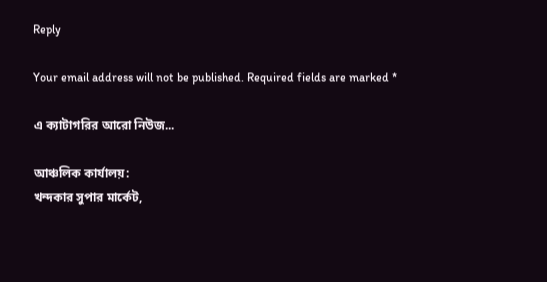Reply

Your email address will not be published. Required fields are marked *

এ ক্যাটাগরির আরো নিউজ...

আঞ্চলিক কার্যালয়:
খন্দকার সুপার মার্কেট,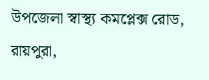উপজেলা স্বাস্থ্য কমপ্লেক্স রোড,
রায়পুরা,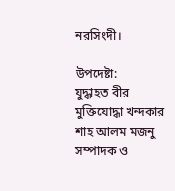নরসিংদী।

উপদেষ্টা:
যুদ্ধাহত বীর মুক্তিযোদ্ধা খন্দকার শাহ আলম মজনু
সম্পাদক ও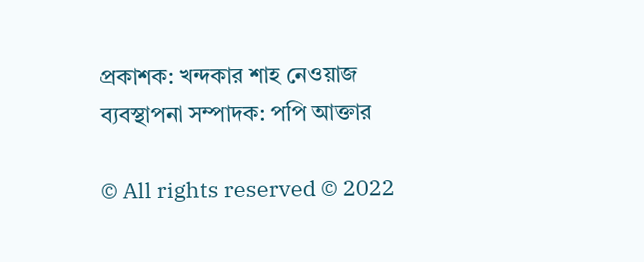প্রকাশক: খন্দকার শাহ নেওয়াজ
ব্যবস্থাপনা সম্পাদক: পপি আক্তার

© All rights reserved © 2022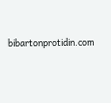bibartonprotidin.com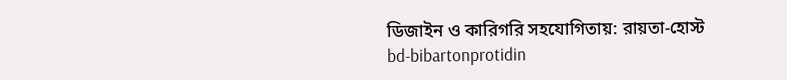ডিজাইন ও কারিগরি সহযোগিতায়: রায়তা-হোস্ট
bd-bibartonprotidin